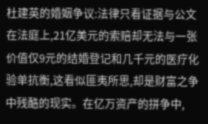杜建英的婚姻争议:法律只看证据与公文
在法庭上,21亿美元的索赔却无法与一张价值仅9元的结婚登记和几千元的医疗化验单抗衡,这看似匪夷所思,却是财富之争中残酷的现实。在亿万资产的拼争中,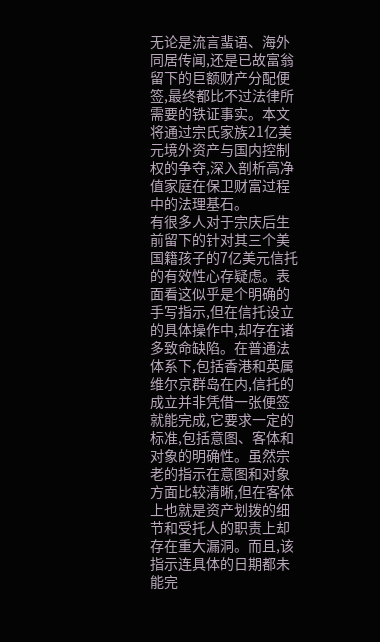无论是流言蜚语、海外同居传闻,还是已故富翁留下的巨额财产分配便签,最终都比不过法律所需要的铁证事实。本文将通过宗氏家族21亿美元境外资产与国内控制权的争夺,深入剖析高净值家庭在保卫财富过程中的法理基石。
有很多人对于宗庆后生前留下的针对其三个美国籍孩子的7亿美元信托的有效性心存疑虑。表面看这似乎是个明确的手写指示,但在信托设立的具体操作中,却存在诸多致命缺陷。在普通法体系下,包括香港和英属维尔京群岛在内,信托的成立并非凭借一张便签就能完成,它要求一定的标准,包括意图、客体和对象的明确性。虽然宗老的指示在意图和对象方面比较清晰,但在客体上也就是资产划拨的细节和受托人的职责上却存在重大漏洞。而且,该指示连具体的日期都未能完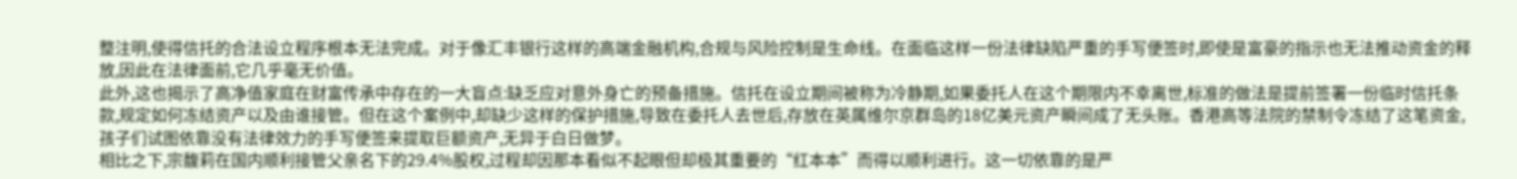整注明,使得信托的合法设立程序根本无法完成。对于像汇丰银行这样的高端金融机构,合规与风险控制是生命线。在面临这样一份法律缺陷严重的手写便签时,即使是富豪的指示也无法推动资金的释放,因此在法律面前,它几乎毫无价值。
此外,这也揭示了高净值家庭在财富传承中存在的一大盲点:缺乏应对意外身亡的预备措施。信托在设立期间被称为冷静期,如果委托人在这个期限内不幸离世,标准的做法是提前签署一份临时信托条款,规定如何冻结资产以及由谁接管。但在这个案例中,却缺少这样的保护措施,导致在委托人去世后,存放在英属维尔京群岛的18亿美元资产瞬间成了无头账。香港高等法院的禁制令冻结了这笔资金,孩子们试图依靠没有法律效力的手写便签来提取巨额资产,无异于白日做梦。
相比之下,宗馥莉在国内顺利接管父亲名下的29.4%股权,过程却因那本看似不起眼但却极其重要的“红本本”而得以顺利进行。这一切依靠的是严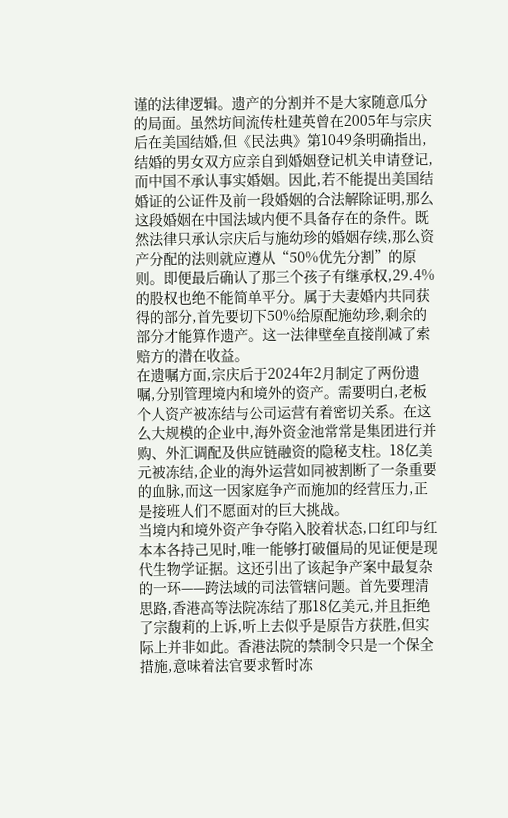谨的法律逻辑。遗产的分割并不是大家随意瓜分的局面。虽然坊间流传杜建英曾在2005年与宗庆后在美国结婚,但《民法典》第1049条明确指出,结婚的男女双方应亲自到婚姻登记机关申请登记,而中国不承认事实婚姻。因此,若不能提出美国结婚证的公证件及前一段婚姻的合法解除证明,那么这段婚姻在中国法域内便不具备存在的条件。既然法律只承认宗庆后与施幼珍的婚姻存续,那么资产分配的法则就应遵从“50%优先分割”的原则。即便最后确认了那三个孩子有继承权,29.4%的股权也绝不能简单平分。属于夫妻婚内共同获得的部分,首先要切下50%给原配施幼珍,剩余的部分才能算作遗产。这一法律壁垒直接削减了索赔方的潜在收益。
在遗嘱方面,宗庆后于2024年2月制定了两份遗嘱,分别管理境内和境外的资产。需要明白,老板个人资产被冻结与公司运营有着密切关系。在这么大规模的企业中,海外资金池常常是集团进行并购、外汇调配及供应链融资的隐秘支柱。18亿美元被冻结,企业的海外运营如同被割断了一条重要的血脉,而这一因家庭争产而施加的经营压力,正是接班人们不愿面对的巨大挑战。
当境内和境外资产争夺陷入胶着状态,口红印与红本本各持己见时,唯一能够打破僵局的见证便是现代生物学证据。这还引出了该起争产案中最复杂的一环——跨法域的司法管辖问题。首先要理清思路,香港高等法院冻结了那18亿美元,并且拒绝了宗馥莉的上诉,听上去似乎是原告方获胜,但实际上并非如此。香港法院的禁制令只是一个保全措施,意味着法官要求暂时冻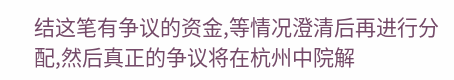结这笔有争议的资金,等情况澄清后再进行分配,然后真正的争议将在杭州中院解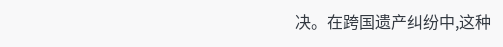决。在跨国遗产纠纷中,这种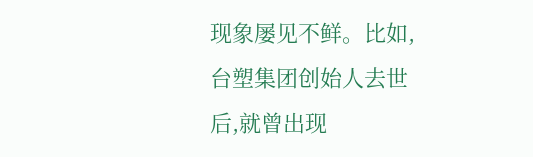现象屡见不鲜。比如,台塑集团创始人去世后,就曾出现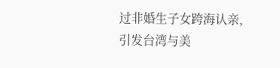过非婚生子女跨海认亲,引发台湾与美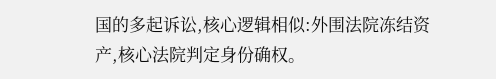国的多起诉讼,核心逻辑相似:外围法院冻结资产,核心法院判定身份确权。